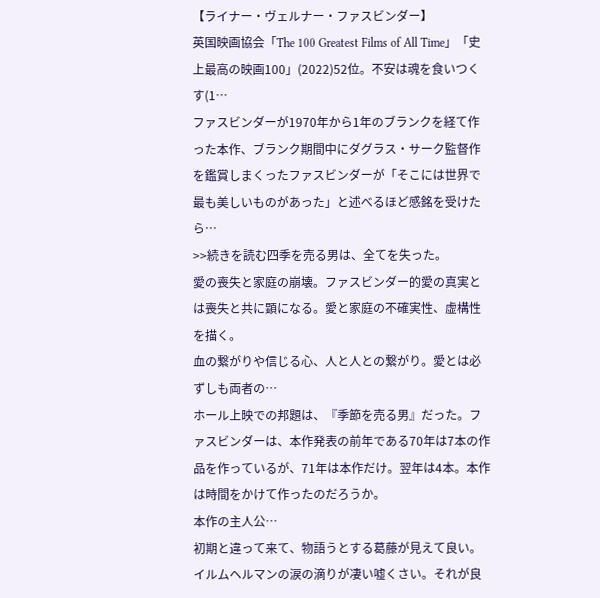【ライナー・ヴェルナー・ファスビンダー】
英国映画協会「The 100 Greatest Films of All Time」「史上最高の映画100」(2022)52位。不安は魂を食いつくす(1…
ファスビンダーが1970年から1年のブランクを経て作った本作、ブランク期間中にダグラス・サーク監督作を鑑賞しまくったファスビンダーが「そこには世界で最も美しいものがあった」と述べるほど感銘を受けたら…
>>続きを読む四季を売る男は、全てを失った。
愛の喪失と家庭の崩壊。ファスビンダー的愛の真実とは喪失と共に顕になる。愛と家庭の不確実性、虚構性を描く。
血の繋がりや信じる心、人と人との繋がり。愛とは必ずしも両者の…
ホール上映での邦題は、『季節を売る男』だった。ファスビンダーは、本作発表の前年である70年は7本の作品を作っているが、71年は本作だけ。翌年は4本。本作は時間をかけて作ったのだろうか。
本作の主人公…
初期と違って来て、物語うとする葛藤が見えて良い。
イルムヘルマンの涙の滴りが凄い嘘くさい。それが良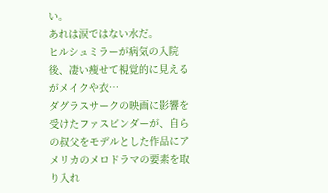い。
あれは涙ではない水だ。
ヒルシュミラーが病気の入院後、凄い痩せて視覚的に見えるがメイクや衣…
ダグラスサークの映画に影響を受けたファスビンダーが、自らの叔父をモデルとした作品にアメリカのメロドラマの要素を取り入れ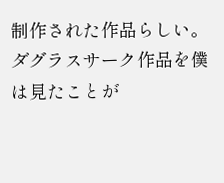制作された作品らしい。
ダグラスサーク作品を僕は見たことが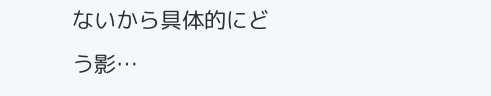ないから具体的にどう影…